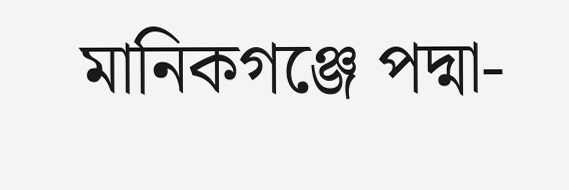মানিকগঞ্জে পদ্মা-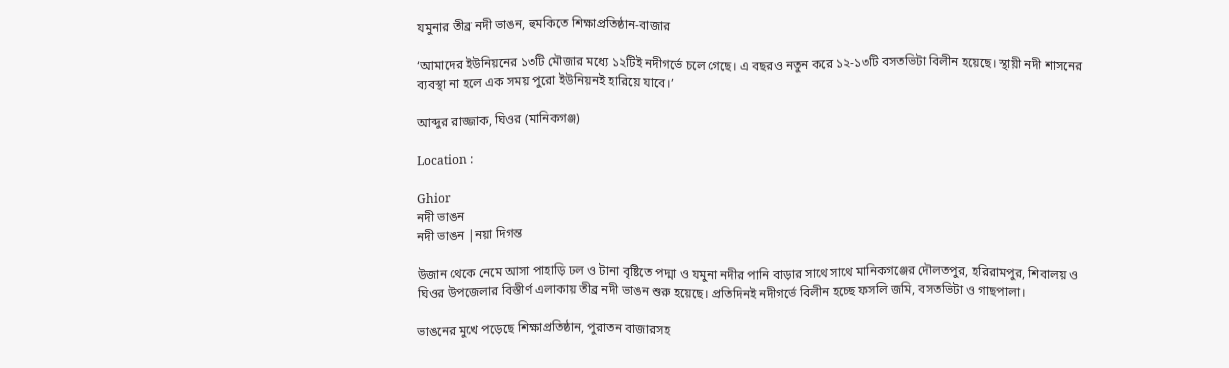যমুনার তীব্র নদী ভাঙন, হুমকিতে শিক্ষাপ্রতিষ্ঠান-বাজার

‘আমাদের ইউনিয়নের ১৩টি মৌজার মধ্যে ১২টিই নদীগর্ভে চলে গেছে। এ বছরও নতুন করে ১২-১৩টি বসতভিটা বিলীন হয়েছে। স্থায়ী নদী শাসনের ব্যবস্থা না হলে এক সময় পুরো ইউনিয়নই হারিয়ে যাবে।’

আব্দুর রাজ্জাক, ঘিওর (মানিকগঞ্জ)

Location :

Ghior
নদী ভাঙন
নদী ভাঙন |নয়া দিগন্ত

উজান থেকে নেমে আসা পাহাড়ি ঢল ও টানা বৃষ্টিতে পদ্মা ও যমুনা নদীর পানি বাড়ার সাথে সাথে মানিকগঞ্জের দৌলতপুর, হরিরামপুর, শিবালয় ও ঘিওর উপজেলার বিস্তীর্ণ এলাকায় তীব্র নদী ভাঙন শুরু হয়েছে। প্রতিদিনই নদীগর্ভে বিলীন হচ্ছে ফসলি জমি, বসতভিটা ও গাছপালা।

ভাঙনের মুখে পড়েছে শিক্ষাপ্রতিষ্ঠান, পুরাতন বাজারসহ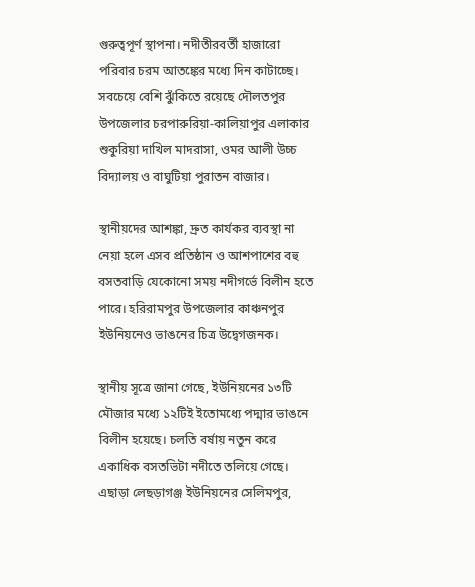গুরুত্বপূর্ণ স্থাপনা। নদীতীরবর্তী হাজারো পরিবার চরম আতঙ্কের মধ্যে দিন কাটাচ্ছে। সবচেয়ে বেশি ঝুঁকিতে রয়েছে দৌলতপুর উপজেলার চরপারুরিয়া-কালিয়াপুর এলাকার শুকুরিয়া দাখিল মাদরাসা, ওমর আলী উচ্চ বিদ্যালয় ও বাঘুটিয়া পুরাতন বাজার।

স্থানীয়দের আশঙ্কা, দ্রুত কার্যকর ব্যবস্থা না নেয়া হলে এসব প্রতিষ্ঠান ও আশপাশের বহু বসতবাড়ি যেকোনো সময় নদীগর্ভে বিলীন হতে পারে। হরিরামপুর উপজেলার কাঞ্চনপুর ইউনিয়নেও ভাঙনের চিত্র উদ্বেগজনক।

স্থানীয় সূত্রে জানা গেছে, ইউনিয়নের ১৩টি মৌজার মধ্যে ১২টিই ইতোমধ্যে পদ্মার ভাঙনে বিলীন হয়েছে। চলতি বর্ষায় নতুন করে একাধিক বসতভিটা নদীতে তলিয়ে গেছে। এছাড়া লেছড়াগঞ্জ ইউনিয়নের সেলিমপুর,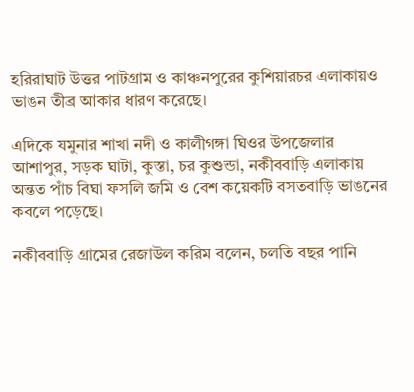হরিরাঘাট উত্তর পাটগ্রাম ও কাঞ্চনপুরের কুশিয়ারচর এলাকায়ও ভাঙন তীব্র আকার ধারণ করেছে।

এদিকে যমুনার শাখা নদী ও কালীগঙ্গা ঘিওর উপজেলার আশাপুর, সড়ক ঘাটা, কুস্তা, চর কুশুন্ডা, নকীববাড়ি এলাকায় অন্তত পাঁচ বিঘা ফসলি জমি ও বেশ কয়েকটি বসতবাড়ি ভাঙনের কবলে পড়েছে।

নকীববাড়ি গ্রামের রেজাউল করিম বলেন, চলতি বছর পানি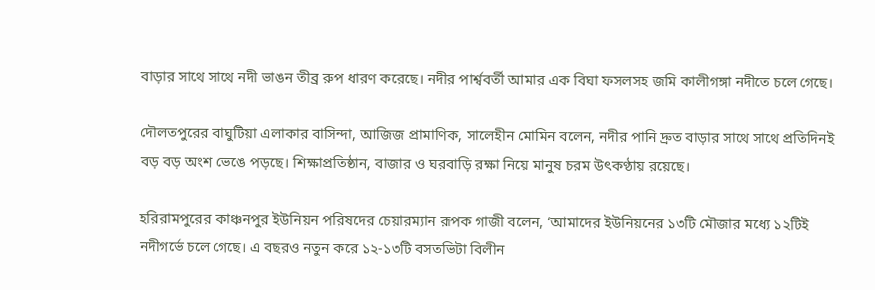বাড়ার সাথে সাথে নদী ভাঙন তীব্র রুপ ধারণ করেছে। নদীর পার্শ্ববর্তী আমার এক বিঘা ফসলসহ জমি কালীগঙ্গা নদীতে চলে গেছে।

দৌলতপুরের বাঘুটিয়া এলাকার বাসিন্দা, আজিজ প্রামাণিক, সালেহীন মোমিন বলেন, নদীর পানি দ্রুত বাড়ার সাথে সাথে প্রতিদিনই বড় বড় অংশ ভেঙে পড়ছে। শিক্ষাপ্রতিষ্ঠান, বাজার ও ঘরবাড়ি রক্ষা নিয়ে মানুষ চরম উৎকণ্ঠায় রয়েছে।

হরিরামপুরের কাঞ্চনপুর ইউনিয়ন পরিষদের চেয়ারম্যান রূপক গাজী বলেন, ‘আমাদের ইউনিয়নের ১৩টি মৌজার মধ্যে ১২টিই নদীগর্ভে চলে গেছে। এ বছরও নতুন করে ১২-১৩টি বসতভিটা বিলীন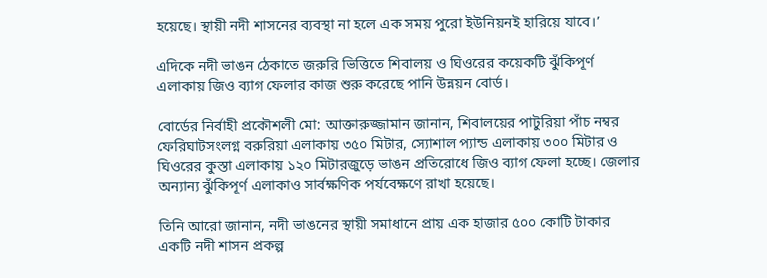হয়েছে। স্থায়ী নদী শাসনের ব্যবস্থা না হলে এক সময় পুরো ইউনিয়নই হারিয়ে যাবে।’

এদিকে নদী ভাঙন ঠেকাতে জরুরি ভিত্তিতে শিবালয় ও ঘিওরের কয়েকটি ঝুঁকিপূর্ণ এলাকায় জিও ব্যাগ ফেলার কাজ শুরু করেছে পানি উন্নয়ন বোর্ড।

বোর্ডের নির্বাহী প্রকৌশলী মো: আক্তারুজ্জামান জানান, শিবালয়ের পাটুরিয়া পাঁচ নম্বর ফেরিঘাটসংলগ্ন বরুরিয়া এলাকায় ৩৫০ মিটার, স্যোশাল প্যান্ড এলাকায় ৩০০ মিটার ও ঘিওরের কুস্তা এলাকায় ১২০ মিটারজুড়ে ভাঙন প্রতিরোধে জিও ব্যাগ ফেলা হচ্ছে। জেলার অন্যান্য ঝুঁকিপূর্ণ এলাকাও সার্বক্ষণিক পর্যবেক্ষণে রাখা হয়েছে।

তিনি আরো জানান, নদী ভাঙনের স্থায়ী সমাধানে প্রায় এক হাজার ৫০০ কোটি টাকার একটি নদী শাসন প্রকল্প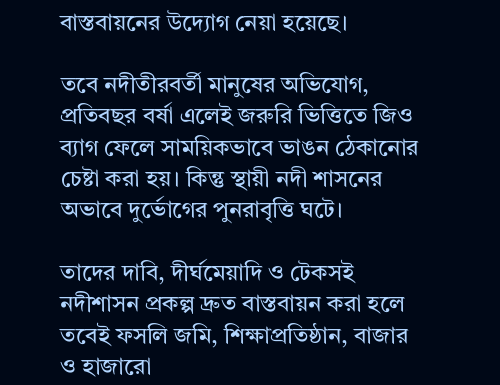বাস্তবায়নের উদ্যোগ নেয়া হয়েছে।

তবে নদীতীরবর্তী মানুষের অভিযোগ, প্রতিবছর বর্ষা এলেই জরুরি ভিত্তিতে জিও ব্যাগ ফেলে সাময়িকভাবে ভাঙন ঠেকানোর চেষ্টা করা হয়। কিন্তু স্থায়ী নদী শাসনের অভাবে দুর্ভোগের পুনরাবৃত্তি ঘটে।

তাদের দাবি, দীর্ঘমেয়াদি ও টেকসই নদীশাসন প্রকল্প দ্রুত বাস্তবায়ন করা হলে তবেই ফসলি জমি, শিক্ষাপ্রতিষ্ঠান, বাজার ও হাজারো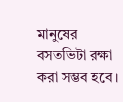মানুষের বসতভিটা রক্ষা করা সম্ভব হবে।